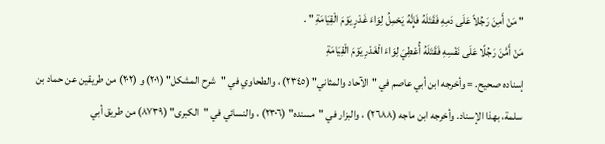" مَنْ أَمِنَ رَجُلاً عَلَى دَمِهِ فَقَتَلَهُ فَإِنَّهُ يَحْمِلُ لِوَاءَ غَدْرٍ يَوْمَ الْقِيَامَةِ " .
مَنْ أَمَّنَ رَجُلًا عَلَى نَفْسِهِ فَقَتَلَهُ أُعْطِيَ لِوَاءَ الْغَدْرِ يَوْمَ الْقِيَامَةِ
إسناده صحيح. = وأخرجه ابن أبي عاصم في "الآحاد والمثاني" (٢٣٤٥) ، والطحاوي في "شرح المشكل" (٢٠١) و (٢٠٢) من طريقين عن حماد بن سلمة، بهذا الإسناد. وأخرجه ابن ماجه (٢٦٨٨) ، والبزار في "مسنده" (٢٣٠٦) ، والنسائي في "الكبرى" (٨٧٣٩) من طريق أبي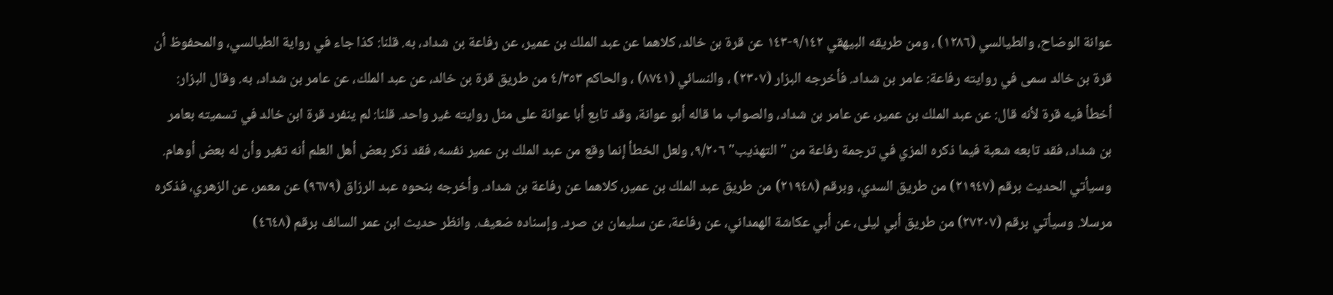عوانة الوضاح، والطيالسي (١٢٨٦) ، ومن طريقه البيهقي ٩/١٤٢-١٤٣ عن قرة بن خالد، كلاهما عن عبد الملك بن عمير، عن رفاعة بن شداد، به. قلنا: كذا جاء في رواية الطيالسي، والمحفوظ أن قرة بن خالد سمى في روايته رفاعة: عامر بن شداد. فأخرجه البزار (٢٣٠٧) ، والنسائي (٨٧٤١) ، والحاكم ٤/٣٥٣ من طريق قرة بن خالد، عن عبد الملك، عن عامر بن شداد، به. وقال البزار: أخطأ فيه قرة لأنه قال: عن عبد الملك بن عمير، عن عامر بن شداد، والصواب ما قاله أبو عوانة، وقد تابع أبا عوانة على مثل روايته غير واحد. قلنا: لم ينفرد قرة ابن خالد في تسميته بعامر بن شداد، فقد تابعه شعبة فيما ذكره المزي في ترجمة رفاعة من "التهذيب" ٩/٢٠٦، ولعل الخطأ إنما وقع من عبد الملك بن عمير نفسه، فقد ذكر بعض أهل العلم أنه تغير وأن له بعض أوهام. وسيأتي الحديث برقم (٢١٩٤٧) من طريق السدي، وبرقم (٢١٩٤٨) من طريق عبد الملك بن عمير، كلاهما عن رفاعة بن شداد. وأخرجه بنحوه عبد الرزاق (٩٦٧٩) عن معمر، عن الزهري، فذكره مرسلا. وسيأتي برقم (٢٧٢٠٧) من طريق أبي ليلى، عن أبي عكاشة الهمداني، عن رفاعة، عن سليمان بن صرد. وإسناده ضعيف. وانظر حديث ابن عمر السالف برقم (٤٦٤٨)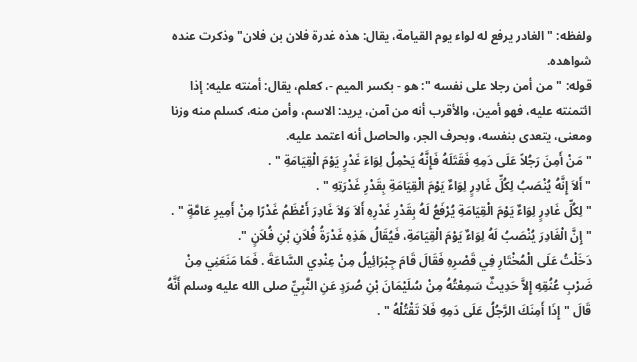ولفظه: "الغادر يرفع له لواء يوم القيامة، يقال: هذه غدرة فلان بن فلان" وذكرت عنده شواهده.
قوله: "من أمن رجلا على نفسه ": هو - بكسر الميم -، كعلم، يقال: أمنته عليه: إذا ائتمنته عليه، فهو أمين، والأقرب أنه من آمن، يريد: الاسم، وأمن منه، كسلم منه وزنا ومعنى، يتعدى بنفسه، وبحرف الجر، والحاصل أنه اعتمد عليه.
" مَنْ أَمِنَ رَجُلاً عَلَى دَمِهِ فَقَتَلَهُ فَإِنَّهُ يَحْمِلُ لِوَاءَ غَدْرٍ يَوْمَ الْقِيَامَةِ " .
" أَلاَ إِنَّهُ يُنْصَبُ لِكُلِّ غَادِرٍ لِوَاءٌ يَوْمَ الْقِيَامَةِ بِقَدْرِ غَدْرَتِهِ " .
" لِكُلِّ غَادِرٍ لِوَاءٌ يَوْمَ الْقِيَامَةِ يُرْفَعُ لَهُ بِقَدْرِ غَدْرِهِ أَلاَ وَلاَ غَادِرَ أَعْظَمُ غَدْرًا مِنْ أَمِيرِ عَامَّةٍ " .
" إِنَّ الْغَادِرَ يُنْصَبُ لَهُ لِوَاءٌ يَوْمَ الْقِيَامَةِ، فَيُقَالُ هَذِهِ غَدْرَةُ فُلاَنِ بْنِ فُلاَنٍ ".
دَخَلْتُ عَلَى الْمُخْتَارِ فِي قَصْرِهِ فَقَالَ قَامَ جِبْرَائِيلُ مِنْ عِنْدِي السَّاعَةَ . فَمَا مَنَعَنِي مِنْ ضَرْبِ عُنُقِهِ إِلاَّ حَدِيثٌ سَمِعْتُهُ مِنْ سُلَيْمَانَ بْنِ صُرَدٍ عَنِ النَّبِيِّ صلى الله عليه وسلم أَنَّهُ قَالَ " إِذَا أَمِنَكَ الرَّجُلُ عَلَى دَمِهِ فَلاَ تَقْتُلْهُ " .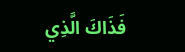فَذَاكَ الَّذِي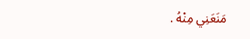مَنَعَنِي مِنْهُ .